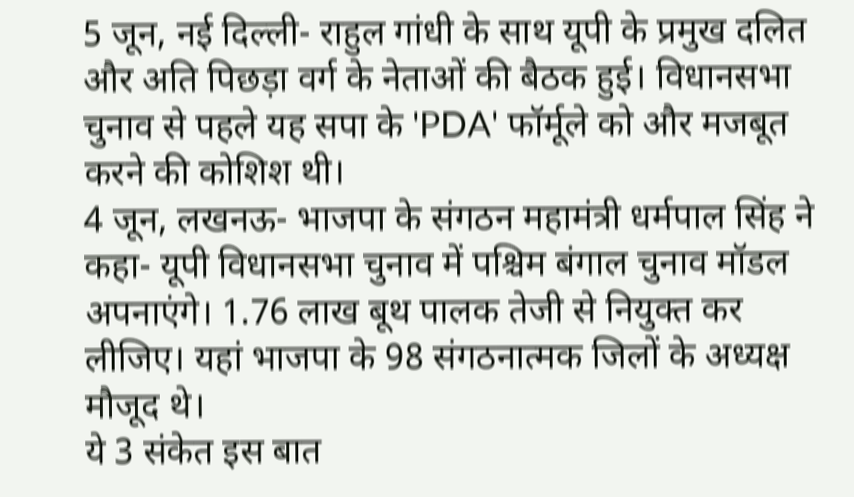5 जून, नई दिल्ली- राहुल गांधी के साथ यूपी के प्रमुख दलित और अति पिछड़ा वर्ग के नेताओं की बैठक हुई। विधानसभा चुनाव से पहले यह सपा के 'PDA' फॉर्मूले को और मजबूत करने की कोशिश थी।
4 जून, लखनऊ- भाजपा के संगठन महामंत्री धर्मपाल सिंह ने कहा- यूपी विधानसभा चुनाव में पश्चिम बंगाल चुनाव मॉडल अपनाएंगे। 1.76 लाख बूथ पालक तेजी से नियुक्त कर लीजिए। यहां भाजपा के 98 संगठनात्मक जिलों के अध्यक्ष मौजूद थे।
ये 3 संकेत इस बात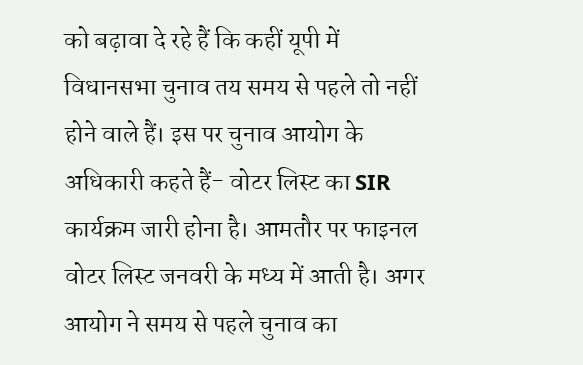को बढ़ावा दे रहे हैं कि कहीं यूपी में विधानसभा चुनाव तय समय से पहले तो नहीं होने वाले हैं। इस पर चुनाव आयोग के अधिकारी कहते हैं- वोटर लिस्ट का SIR कार्यक्रम जारी होना है। आमतौर पर फाइनल वोटर लिस्ट जनवरी के मध्य में आती है। अगर आयोग ने समय से पहले चुनाव का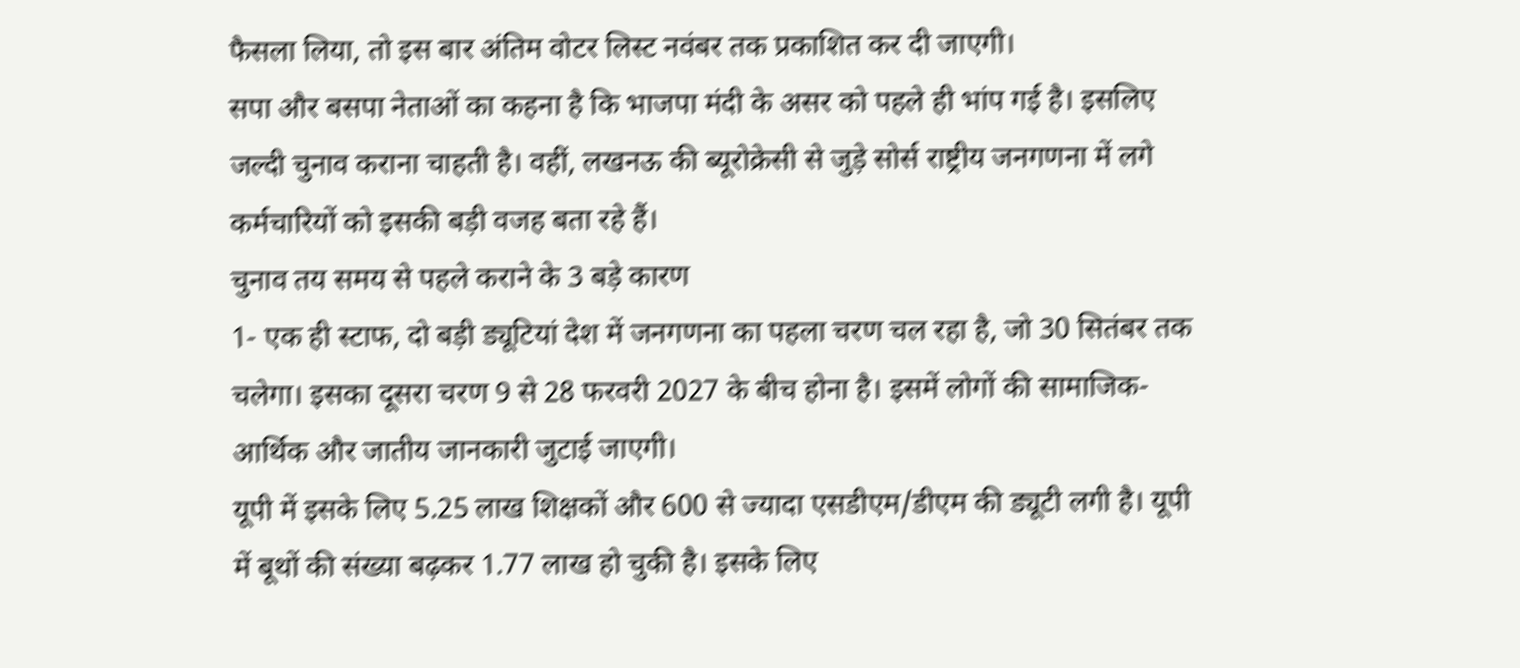फैसला लिया, तो इस बार अंतिम वोटर लिस्ट नवंबर तक प्रकाशित कर दी जाएगी।
सपा और बसपा नेताओं का कहना है कि भाजपा मंदी के असर को पहले ही भांप गई है। इसलिए जल्दी चुनाव कराना चाहती है। वहीं, लखनऊ की ब्यूरोक्रेसी से जुड़े सोर्स राष्ट्रीय जनगणना में लगे कर्मचारियों को इसकी बड़ी वजह बता रहे हैं।
चुनाव तय समय से पहले कराने के 3 बड़े कारण
1- एक ही स्टाफ, दो बड़ी ड्यूटियां देश में जनगणना का पहला चरण चल रहा है, जो 30 सितंबर तक चलेगा। इसका दूसरा चरण 9 से 28 फरवरी 2027 के बीच होना है। इसमें लोगों की सामाजिक-आर्थिक और जातीय जानकारी जुटाई जाएगी।
यूपी में इसके लिए 5.25 लाख शिक्षकों और 600 से ज्यादा एसडीएम/डीएम की ड्यूटी लगी है। यूपी में बूथों की संख्या बढ़कर 1.77 लाख हो चुकी है। इसके लिए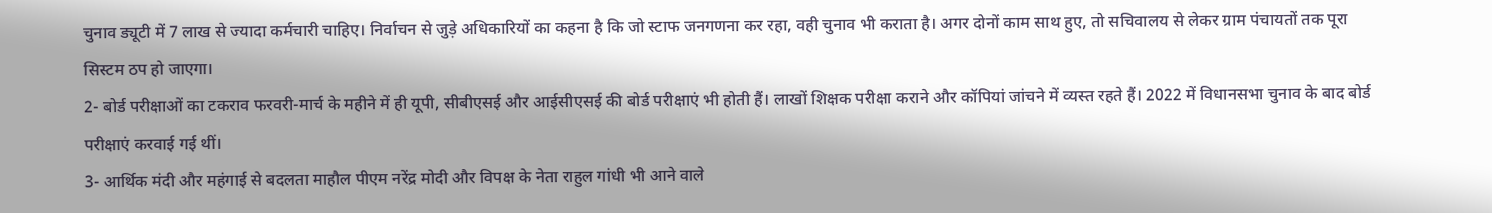चुनाव ड्यूटी में 7 लाख से ज्यादा कर्मचारी चाहिए। निर्वाचन से जुड़े अधिकारियों का कहना है कि जो स्टाफ जनगणना कर रहा, वही चुनाव भी कराता है। अगर दोनों काम साथ हुए, तो सचिवालय से लेकर ग्राम पंचायतों तक पूरा सिस्टम ठप हो जाएगा।
2- बोर्ड परीक्षाओं का टकराव फरवरी-मार्च के महीने में ही यूपी, सीबीएसई और आईसीएसई की बोर्ड परीक्षाएं भी होती हैं। लाखों शिक्षक परीक्षा कराने और कॉपियां जांचने में व्यस्त रहते हैं। 2022 में विधानसभा चुनाव के बाद बोर्ड परीक्षाएं करवाई गई थीं।
3- आर्थिक मंदी और महंगाई से बदलता माहौल पीएम नरेंद्र मोदी और विपक्ष के नेता राहुल गांधी भी आने वाले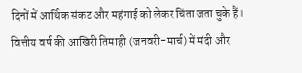दिनों में आर्थिक संकट और महंगाई को लेकर चिंता जता चुके हैं। वित्तीय वर्ष की आखिरी तिमाही (जनवरी-मार्च) में मंदी और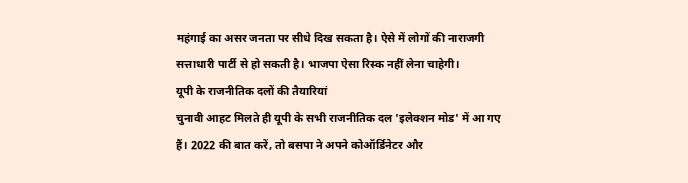महंगाई का असर जनता पर सीधे दिख सकता है। ऐसे में लोगों की नाराजगी सत्ताधारी पार्टी से हो सकती है। भाजपा ऐसा रिस्क नहीं लेना चाहेगी।
यूपी के राजनीतिक दलों की तैयारियां
चुनावी आहट मिलते ही यूपी के सभी राजनीतिक दल 'इलेक्शन मोड' में आ गए हैं। 2022 की बात करें, तो बसपा ने अपने कोऑर्डिनेटर और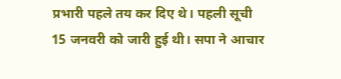प्रभारी पहले तय कर दिए थे। पहली सूची 15 जनवरी को जारी हुई थी। सपा ने आचार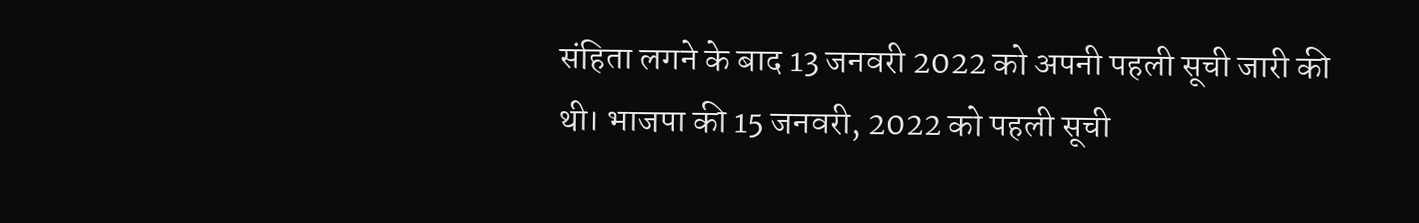संहिता लगने के बाद 13 जनवरी 2022 को अपनी पहली सूची जारी की थी। भाजपा की 15 जनवरी, 2022 को पहली सूची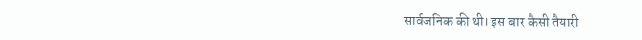सार्वजनिक की थी। इस बार कैसी तैयारी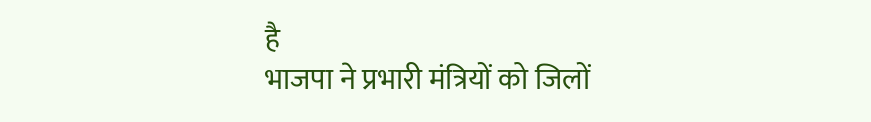है
भाजपा ने प्रभारी मंत्रियों को जिलों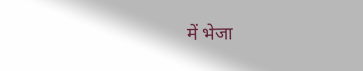में भेजा